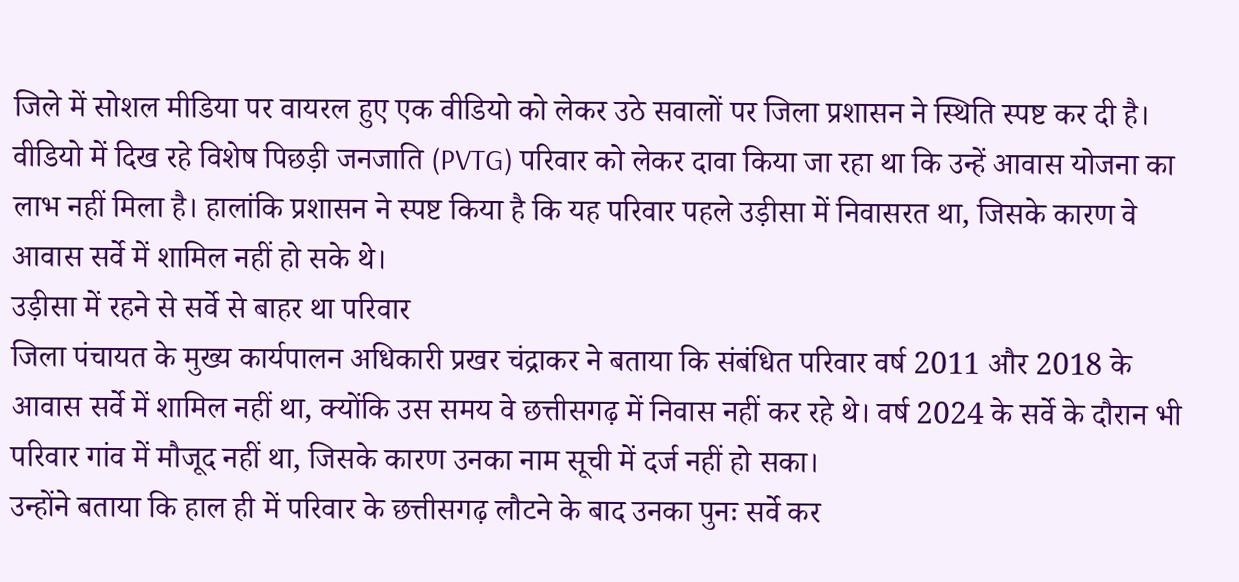जिले में सोशल मीडिया पर वायरल हुए एक वीडियो को लेकर उठे सवालों पर जिला प्रशासन ने स्थिति स्पष्ट कर दी है। वीडियो में दिख रहे विशेष पिछड़ी जनजाति (PVTG) परिवार को लेकर दावा किया जा रहा था कि उन्हें आवास योजना का लाभ नहीं मिला है। हालांकि प्रशासन ने स्पष्ट किया है कि यह परिवार पहले उड़ीसा में निवासरत था, जिसके कारण वे आवास सर्वे में शामिल नहीं हो सके थे।
उड़ीसा में रहने से सर्वे से बाहर था परिवार
जिला पंचायत के मुख्य कार्यपालन अधिकारी प्रखर चंद्राकर ने बताया कि संबंधित परिवार वर्ष 2011 और 2018 के आवास सर्वे में शामिल नहीं था, क्योंकि उस समय वे छत्तीसगढ़ में निवास नहीं कर रहे थे। वर्ष 2024 के सर्वे के दौरान भी परिवार गांव में मौजूद नहीं था, जिसके कारण उनका नाम सूची में दर्ज नहीं हो सका।
उन्होंने बताया कि हाल ही में परिवार के छत्तीसगढ़ लौटने के बाद उनका पुनः सर्वे कर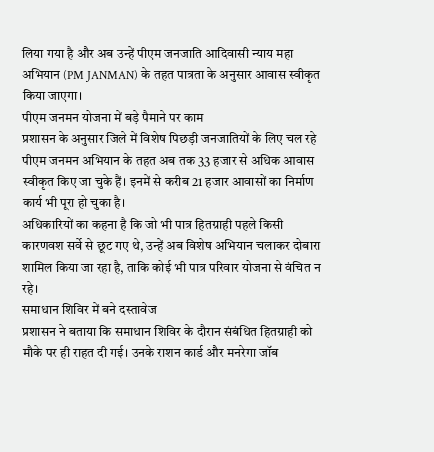लिया गया है और अब उन्हें पीएम जनजाति आदिवासी न्याय महा अभियान (PM JANMAN) के तहत पात्रता के अनुसार आवास स्वीकृत किया जाएगा।
पीएम जनमन योजना में बड़े पैमाने पर काम
प्रशासन के अनुसार जिले में विशेष पिछड़ी जनजातियों के लिए चल रहे पीएम जनमन अभियान के तहत अब तक 33 हजार से अधिक आवास स्वीकृत किए जा चुके हैं। इनमें से करीब 21 हजार आवासों का निर्माण कार्य भी पूरा हो चुका है।
अधिकारियों का कहना है कि जो भी पात्र हितग्राही पहले किसी कारणवश सर्वे से छूट गए थे, उन्हें अब विशेष अभियान चलाकर दोबारा शामिल किया जा रहा है, ताकि कोई भी पात्र परिवार योजना से वंचित न रहे।
समाधान शिविर में बने दस्तावेज
प्रशासन ने बताया कि समाधान शिविर के दौरान संबंधित हितग्राही को मौके पर ही राहत दी गई। उनके राशन कार्ड और मनरेगा जॉब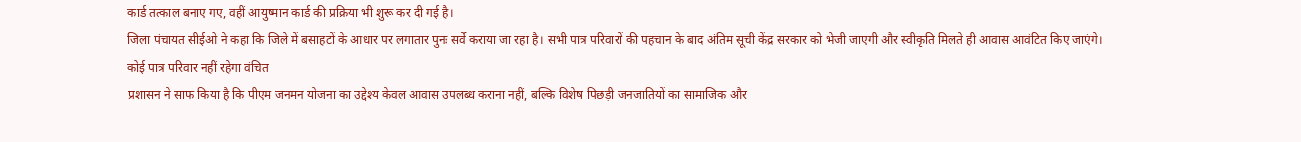कार्ड तत्काल बनाए गए, वहीं आयुष्मान कार्ड की प्रक्रिया भी शुरू कर दी गई है।
जिला पंचायत सीईओ ने कहा कि जिले में बसाहटों के आधार पर लगातार पुनः सर्वे कराया जा रहा है। सभी पात्र परिवारों की पहचान के बाद अंतिम सूची केंद्र सरकार को भेजी जाएगी और स्वीकृति मिलते ही आवास आवंटित किए जाएंगे।
कोई पात्र परिवार नहीं रहेगा वंचित
प्रशासन ने साफ किया है कि पीएम जनमन योजना का उद्देश्य केवल आवास उपलब्ध कराना नहीं, बल्कि विशेष पिछड़ी जनजातियों का सामाजिक और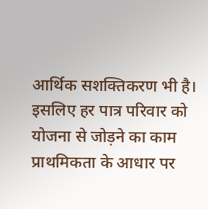आर्थिक सशक्तिकरण भी है। इसलिए हर पात्र परिवार को योजना से जोड़ने का काम प्राथमिकता के आधार पर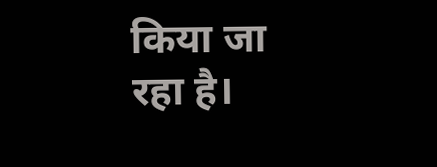किया जा रहा है।